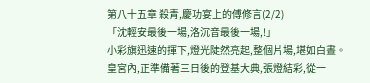第八十五章 殺青,慶功宴上的傅修言(2/2)
「沈輕安最後一場,洛沉音最後一場,!」
小彩旗迅速的揮下,燈光陡然亮起,整個片場,堪如白晝。
皇宮內,正準備著三日後的登基大典,張燈結彩,從一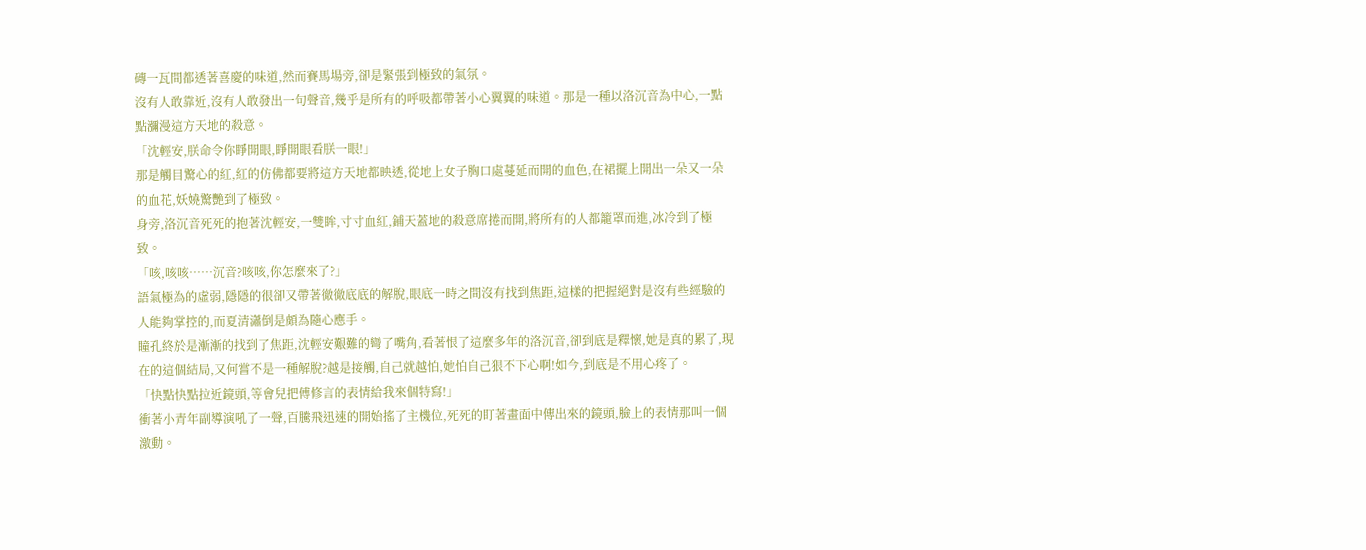磚一瓦間都透著喜慶的味道,然而賽馬場旁,卻是緊張到極致的氣氛。
沒有人敢靠近,沒有人敢發出一句聲音,幾乎是所有的呼吸都帶著小心翼翼的味道。那是一種以洛沉音為中心,一點點瀰漫這方天地的殺意。
「沈輕安,朕命令你睜開眼,睜開眼看朕一眼!」
那是觸目驚心的紅,紅的仿佛都要將這方天地都映透,從地上女子胸口處蔓延而開的血色,在裙擺上開出一朵又一朵的血花,妖嬈驚艷到了極致。
身旁,洛沉音死死的抱著沈輕安,一雙眸,寸寸血紅,鋪天蓋地的殺意席捲而開,將所有的人都籠罩而進,冰冷到了極致。
「咳,咳咳……沉音?咳咳,你怎麼來了?」
語氣極為的虛弱,隱隱的很卻又帶著徹徹底底的解脫,眼底一時之間沒有找到焦距,這樣的把握絕對是沒有些經驗的人能夠掌控的,而夏清瀟倒是頗為隨心應手。
瞳孔終於是漸漸的找到了焦距,沈輕安艱難的彎了嘴角,看著恨了這麼多年的洛沉音,卻到底是釋懷,她是真的累了,現在的這個結局,又何嘗不是一種解脫?越是接觸,自己就越怕,她怕自己狠不下心啊!如今,到底是不用心疼了。
「快點快點拉近鏡頭,等會兒把傅修言的表情給我來個特寫!」
衝著小青年副導演吼了一聲,百騰飛迅速的開始搖了主機位,死死的盯著畫面中傳出來的鏡頭,臉上的表情那叫一個激動。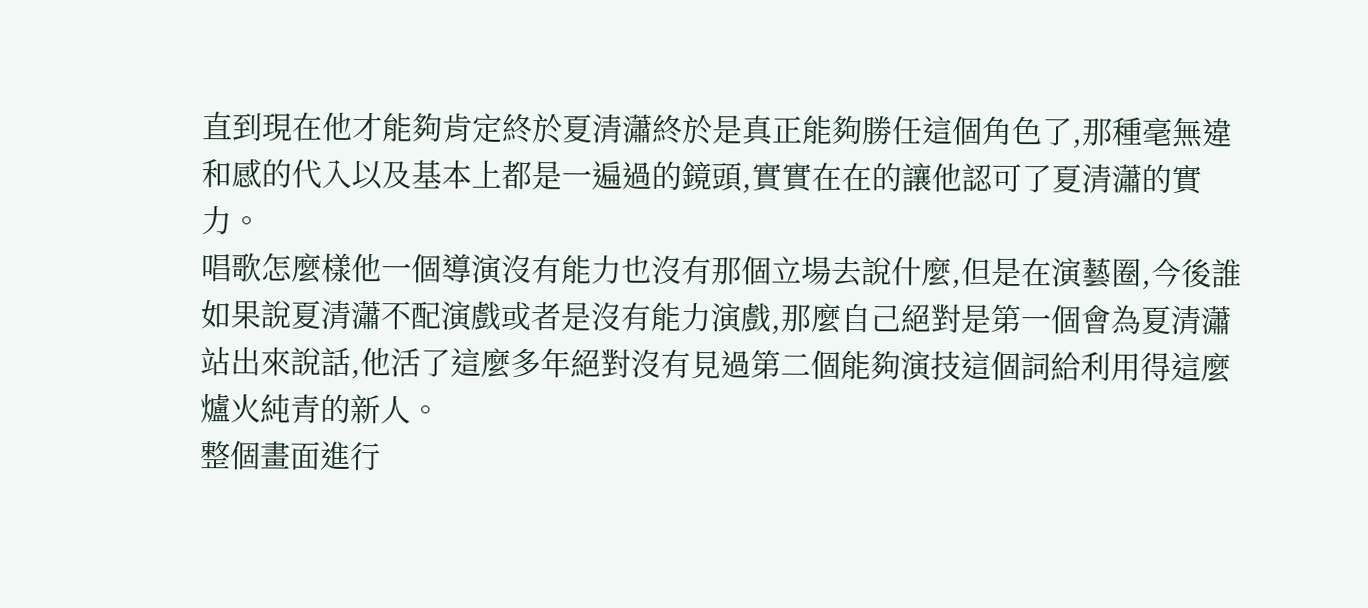直到現在他才能夠肯定終於夏清瀟終於是真正能夠勝任這個角色了,那種毫無違和感的代入以及基本上都是一遍過的鏡頭,實實在在的讓他認可了夏清瀟的實力。
唱歌怎麼樣他一個導演沒有能力也沒有那個立場去說什麼,但是在演藝圈,今後誰如果說夏清瀟不配演戲或者是沒有能力演戲,那麼自己絕對是第一個會為夏清瀟站出來說話,他活了這麼多年絕對沒有見過第二個能夠演技這個詞給利用得這麼爐火純青的新人。
整個畫面進行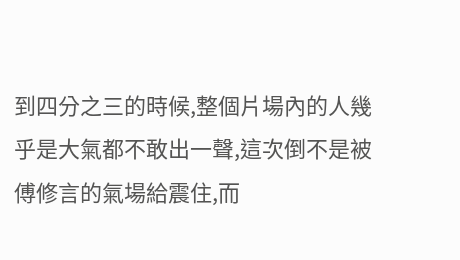到四分之三的時候,整個片場內的人幾乎是大氣都不敢出一聲,這次倒不是被傅修言的氣場給震住,而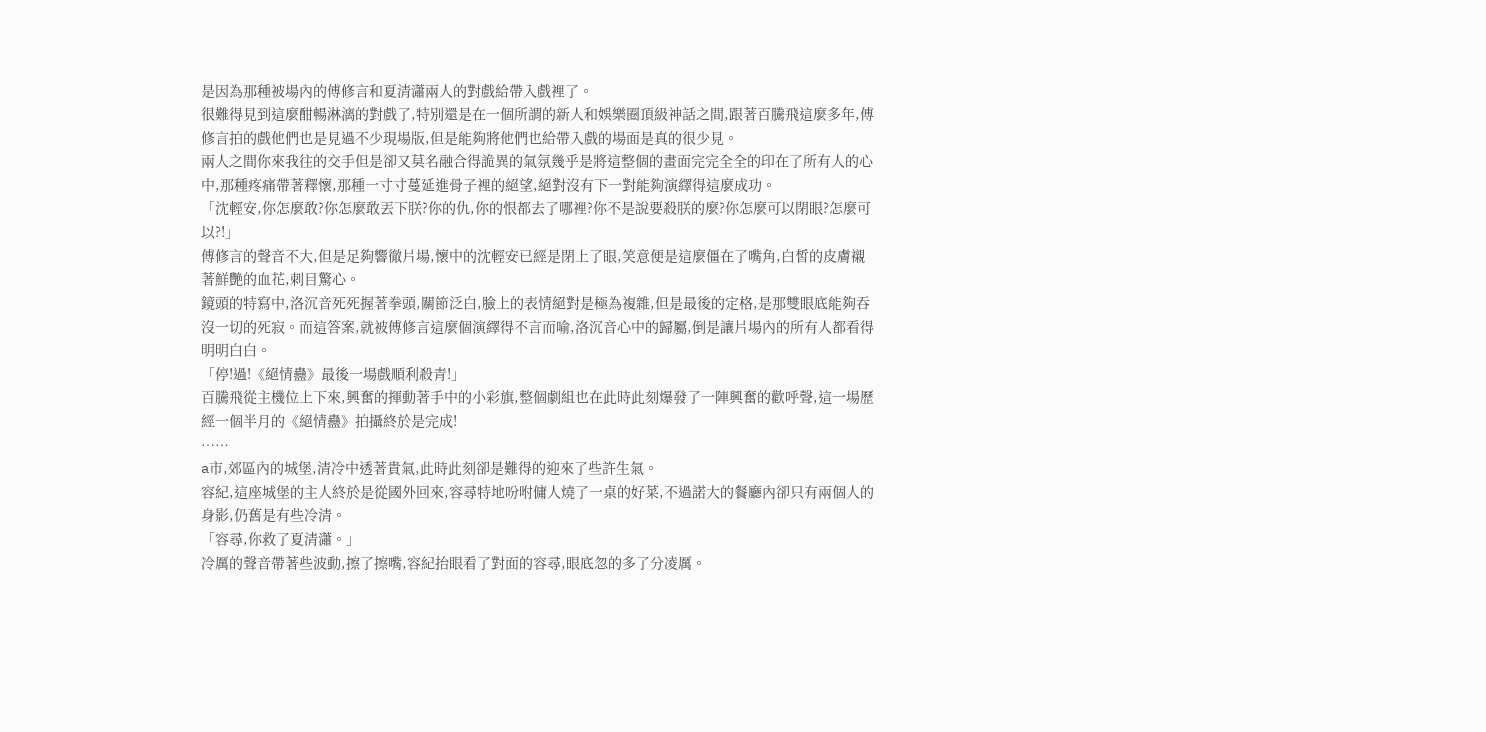是因為那種被場內的傅修言和夏清瀟兩人的對戲給帶入戲裡了。
很難得見到這麼酣暢淋漓的對戲了,特別還是在一個所謂的新人和娛樂圈頂級神話之間,跟著百騰飛這麼多年,傅修言拍的戲他們也是見過不少現場版,但是能夠將他們也給帶入戲的場面是真的很少見。
兩人之間你來我往的交手但是卻又莫名融合得詭異的氣氛幾乎是將這整個的畫面完完全全的印在了所有人的心中,那種疼痛帶著釋懷,那種一寸寸蔓延進骨子裡的絕望,絕對沒有下一對能夠演繹得這麼成功。
「沈輕安,你怎麼敢?你怎麼敢丟下朕?你的仇,你的恨都去了哪裡?你不是說要殺朕的麼?你怎麼可以閉眼?怎麼可以?!」
傅修言的聲音不大,但是足夠響徹片場,懷中的沈輕安已經是閉上了眼,笑意便是這麼僵在了嘴角,白皙的皮膚襯著鮮艷的血花,刺目驚心。
鏡頭的特寫中,洛沉音死死握著拳頭,關節泛白,臉上的表情絕對是極為複雜,但是最後的定格,是那雙眼底能夠吞沒一切的死寂。而這答案,就被傅修言這麼個演繹得不言而喻,洛沉音心中的歸屬,倒是讓片場內的所有人都看得明明白白。
「停!過!《絕情蠱》最後一場戲順利殺青!」
百騰飛從主機位上下來,興奮的揮動著手中的小彩旗,整個劇組也在此時此刻爆發了一陣興奮的歡呼聲,這一場歷經一個半月的《絕情蠱》拍攝終於是完成!
……
a市,郊區內的城堡,清冷中透著貴氣,此時此刻卻是難得的迎來了些許生氣。
容紀,這座城堡的主人終於是從國外回來,容尋特地吩咐傭人燒了一桌的好菜,不過諾大的餐廳內卻只有兩個人的身影,仍舊是有些冷清。
「容尋,你救了夏清瀟。」
冷厲的聲音帶著些波動,擦了擦嘴,容紀抬眼看了對面的容尋,眼底忽的多了分凌厲。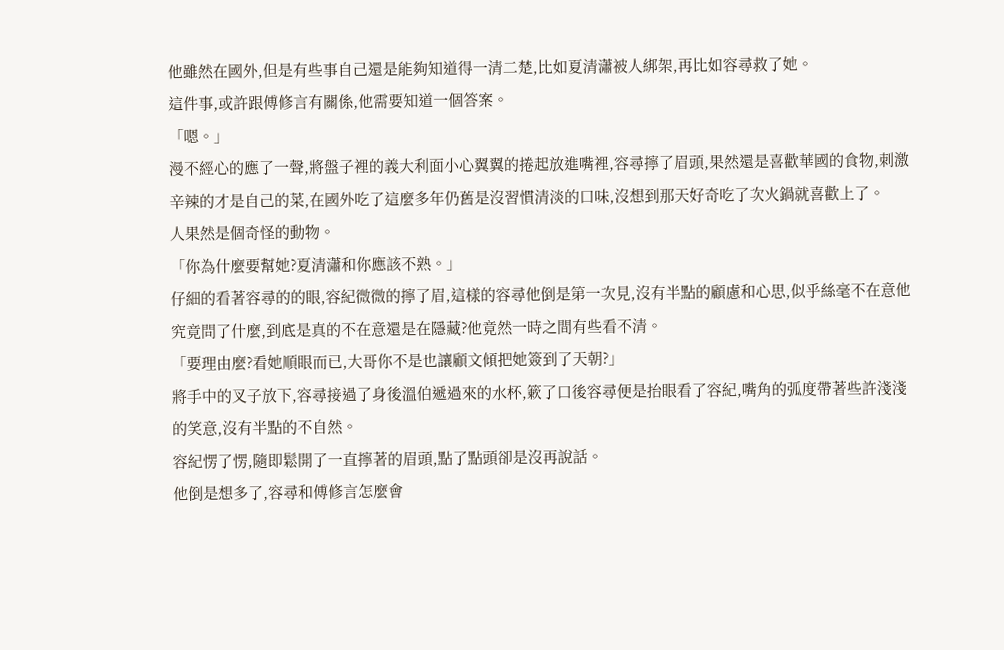他雖然在國外,但是有些事自己還是能夠知道得一清二楚,比如夏清瀟被人綁架,再比如容尋救了她。
這件事,或許跟傅修言有關係,他需要知道一個答案。
「嗯。」
漫不經心的應了一聲,將盤子裡的義大利面小心翼翼的捲起放進嘴裡,容尋擰了眉頭,果然還是喜歡華國的食物,刺激辛辣的才是自己的菜,在國外吃了這麼多年仍舊是沒習慣清淡的口味,沒想到那天好奇吃了次火鍋就喜歡上了。
人果然是個奇怪的動物。
「你為什麼要幫她?夏清瀟和你應該不熟。」
仔細的看著容尋的的眼,容紀微微的擰了眉,這樣的容尋他倒是第一次見,沒有半點的顧慮和心思,似乎絲毫不在意他究竟問了什麼,到底是真的不在意還是在隱藏?他竟然一時之間有些看不清。
「要理由麼?看她順眼而已,大哥你不是也讓顧文傾把她簽到了天朝?」
將手中的叉子放下,容尋接過了身後溫伯遞過來的水杯,簌了口後容尋便是抬眼看了容紀,嘴角的弧度帶著些許淺淺的笑意,沒有半點的不自然。
容紀愣了愣,隨即鬆開了一直擰著的眉頭,點了點頭卻是沒再說話。
他倒是想多了,容尋和傅修言怎麼會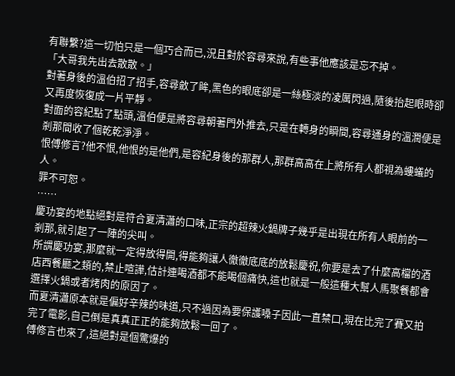有聯繫?這一切怕只是一個巧合而已,況且對於容尋來說,有些事他應該是忘不掉。
「大哥我先出去散散。」
對著身後的溫伯招了招手,容尋斂了眸,黑色的眼底卻是一絲極淡的凌厲閃過,隨後抬起眼時卻又再度恢復成一片平靜。
對面的容紀點了點頭,溫伯便是將容尋朝著門外推去,只是在轉身的瞬間,容尋通身的溫潤便是剎那間收了個乾乾淨淨。
恨傅修言?他不恨,他恨的是他們,是容紀身後的那群人,那群高高在上將所有人都視為螻蟻的人。
罪不可恕。
……
慶功宴的地點絕對是符合夏清瀟的口味,正宗的超辣火鍋牌子幾乎是出現在所有人眼前的一剎那,就引起了一陣的尖叫。
所謂慶功宴,那麼就一定得放得開,得能夠讓人徹徹底底的放鬆慶祝,你要是去了什麼高檔的酒店西餐廳之類的,禁止喧譁,估計連喝酒都不能喝個痛快,這也就是一般這種大幫人馬聚餐都會選擇火鍋或者烤肉的原因了。
而夏清瀟原本就是偏好辛辣的味道,只不過因為要保護嗓子因此一直禁口,現在比完了賽又拍完了電影,自己倒是真真正正的能夠放鬆一回了。
傅修言也來了,這絕對是個驚爆的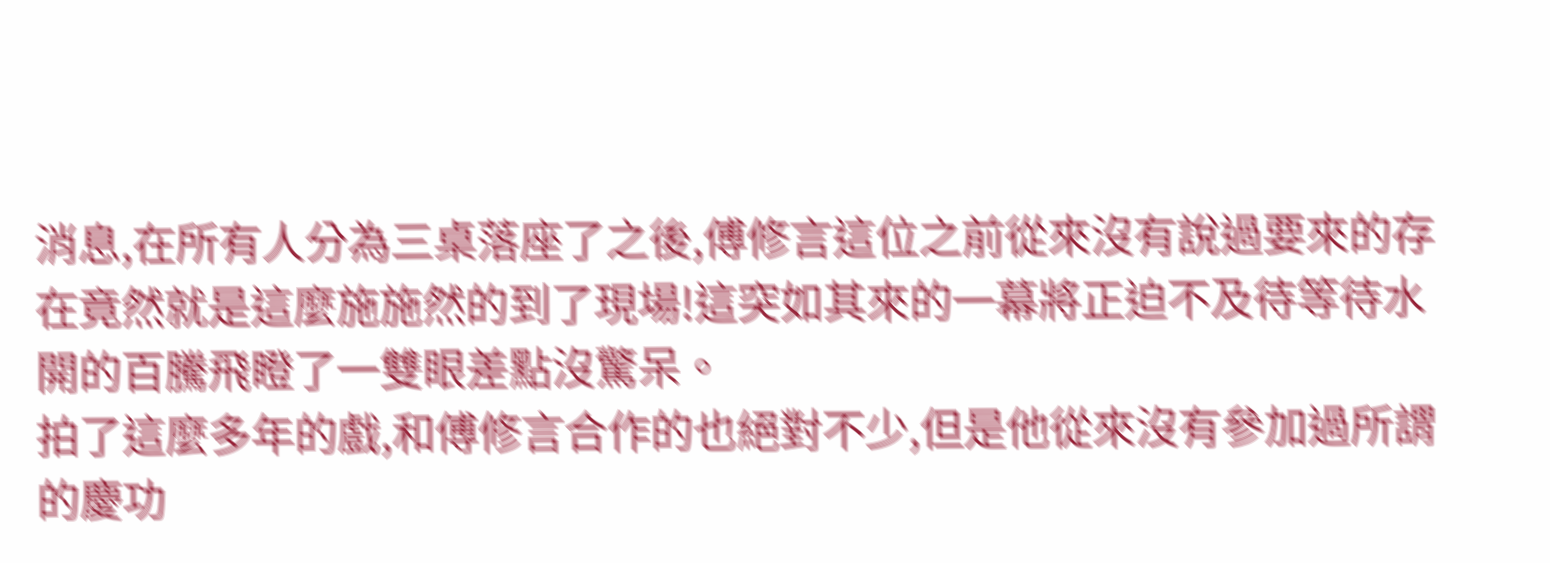消息,在所有人分為三桌落座了之後,傅修言這位之前從來沒有說過要來的存在竟然就是這麼施施然的到了現場!這突如其來的一幕將正迫不及待等待水開的百騰飛瞪了一雙眼差點沒驚呆。
拍了這麼多年的戲,和傅修言合作的也絕對不少,但是他從來沒有參加過所謂的慶功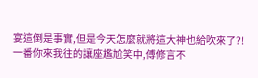宴這倒是事實,但是今天怎麼就將這大神也給吹來了?!
一番你來我往的讓座尷尬笑中,傅修言不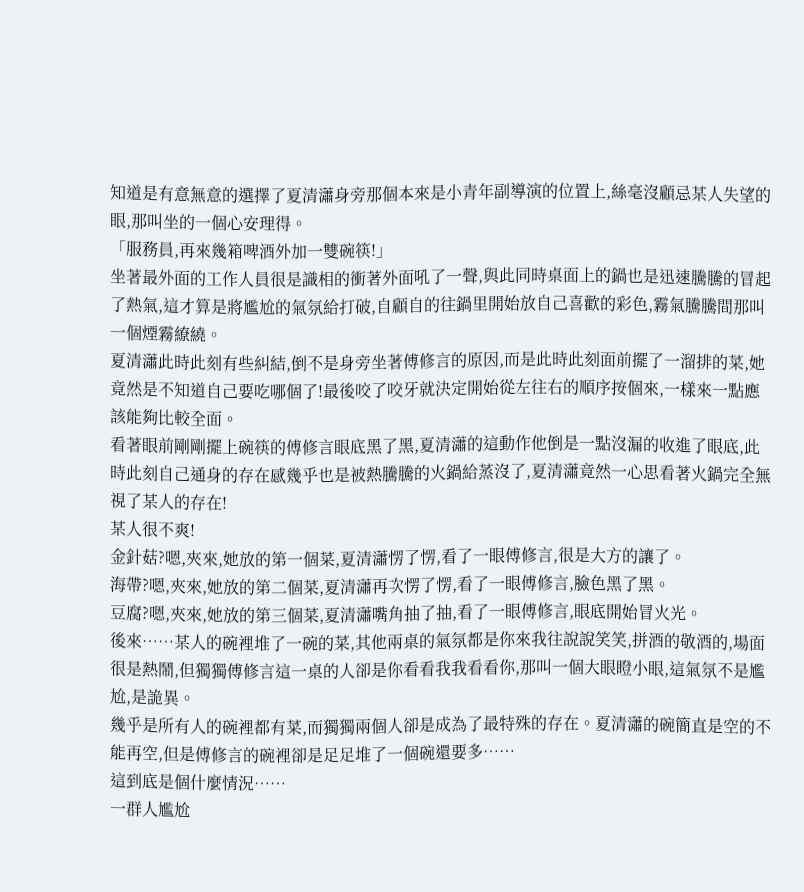知道是有意無意的選擇了夏清瀟身旁那個本來是小青年副導演的位置上,絲毫沒顧忌某人失望的眼,那叫坐的一個心安理得。
「服務員,再來幾箱啤酒外加一雙碗筷!」
坐著最外面的工作人員很是識相的衝著外面吼了一聲,與此同時桌面上的鍋也是迅速騰騰的冒起了熱氣,這才算是將尷尬的氣氛給打破,自顧自的往鍋里開始放自己喜歡的彩色,霧氣騰騰間那叫一個煙霧繚繞。
夏清瀟此時此刻有些糾結,倒不是身旁坐著傅修言的原因,而是此時此刻面前擺了一溜排的菜,她竟然是不知道自己要吃哪個了!最後咬了咬牙就決定開始從左往右的順序按個來,一樣來一點應該能夠比較全面。
看著眼前剛剛擺上碗筷的傅修言眼底黑了黑,夏清瀟的這動作他倒是一點沒漏的收進了眼底,此時此刻自己通身的存在感幾乎也是被熱騰騰的火鍋給蒸沒了,夏清瀟竟然一心思看著火鍋完全無視了某人的存在!
某人很不爽!
金針菇?嗯,夾來,她放的第一個菜,夏清瀟愣了愣,看了一眼傅修言,很是大方的讓了。
海帶?嗯,夾來,她放的第二個菜,夏清瀟再次愣了愣,看了一眼傅修言,臉色黑了黑。
豆腐?嗯,夾來,她放的第三個菜,夏清瀟嘴角抽了抽,看了一眼傅修言,眼底開始冒火光。
後來……某人的碗裡堆了一碗的菜,其他兩桌的氣氛都是你來我往說說笑笑,拼酒的敬酒的,場面很是熱鬧,但獨獨傅修言這一桌的人卻是你看看我我看看你,那叫一個大眼瞪小眼,這氣氛不是尷尬,是詭異。
幾乎是所有人的碗裡都有菜,而獨獨兩個人卻是成為了最特殊的存在。夏清瀟的碗簡直是空的不能再空,但是傅修言的碗裡卻是足足堆了一個碗還要多……
這到底是個什麼情況……
一群人尷尬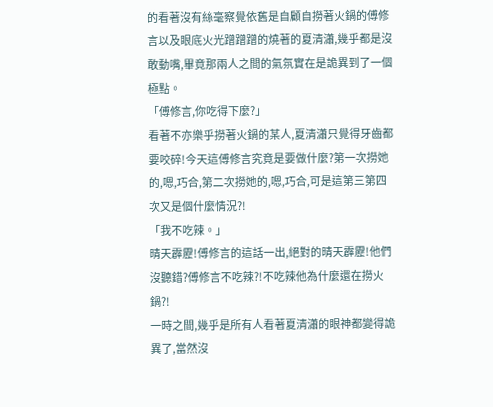的看著沒有絲毫察覺依舊是自顧自撈著火鍋的傅修言以及眼底火光蹭蹭蹭的燒著的夏清瀟,幾乎都是沒敢動嘴,畢竟那兩人之間的氣氛實在是詭異到了一個極點。
「傅修言,你吃得下麼?」
看著不亦樂乎撈著火鍋的某人,夏清瀟只覺得牙齒都要咬碎!今天這傅修言究竟是要做什麼?第一次撈她的,嗯,巧合,第二次撈她的,嗯,巧合,可是這第三第四次又是個什麼情況?!
「我不吃辣。」
晴天霹靂!傅修言的這話一出,絕對的晴天霹靂!他們沒聽錯?傅修言不吃辣?!不吃辣他為什麼還在撈火鍋?!
一時之間,幾乎是所有人看著夏清瀟的眼神都變得詭異了,當然沒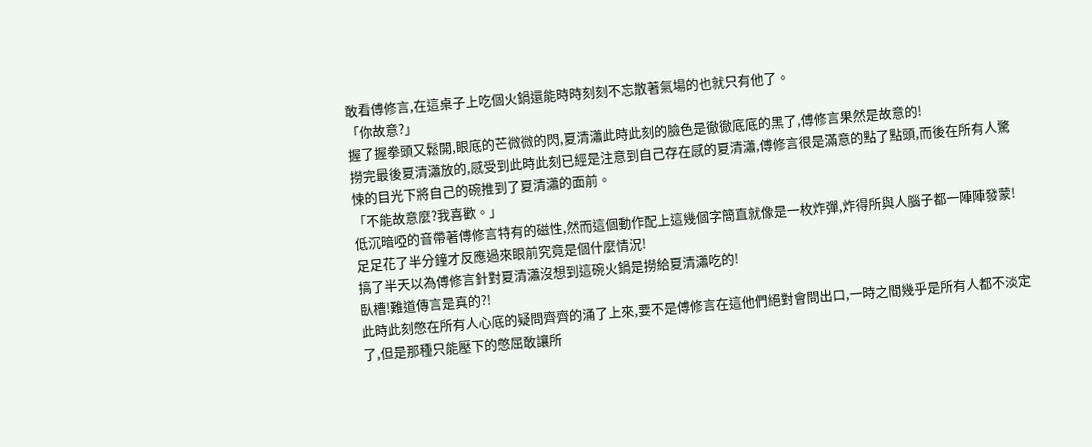敢看傅修言,在這桌子上吃個火鍋還能時時刻刻不忘散著氣場的也就只有他了。
「你故意?」
握了握拳頭又鬆開,眼底的芒微微的閃,夏清瀟此時此刻的臉色是徹徹底底的黑了,傅修言果然是故意的!
撈完最後夏清瀟放的,感受到此時此刻已經是注意到自己存在感的夏清瀟,傅修言很是滿意的點了點頭,而後在所有人驚悚的目光下將自己的碗推到了夏清瀟的面前。
「不能故意麼?我喜歡。」
低沉暗啞的音帶著傅修言特有的磁性,然而這個動作配上這幾個字簡直就像是一枚炸彈,炸得所與人腦子都一陣陣發蒙!足足花了半分鐘才反應過來眼前究竟是個什麼情況!
搞了半天以為傅修言針對夏清瀟沒想到這碗火鍋是撈給夏清瀟吃的!
臥槽!難道傳言是真的?!
此時此刻憋在所有人心底的疑問齊齊的涌了上來,要不是傅修言在這他們絕對會問出口,一時之間幾乎是所有人都不淡定了,但是那種只能壓下的憋屈敢讓所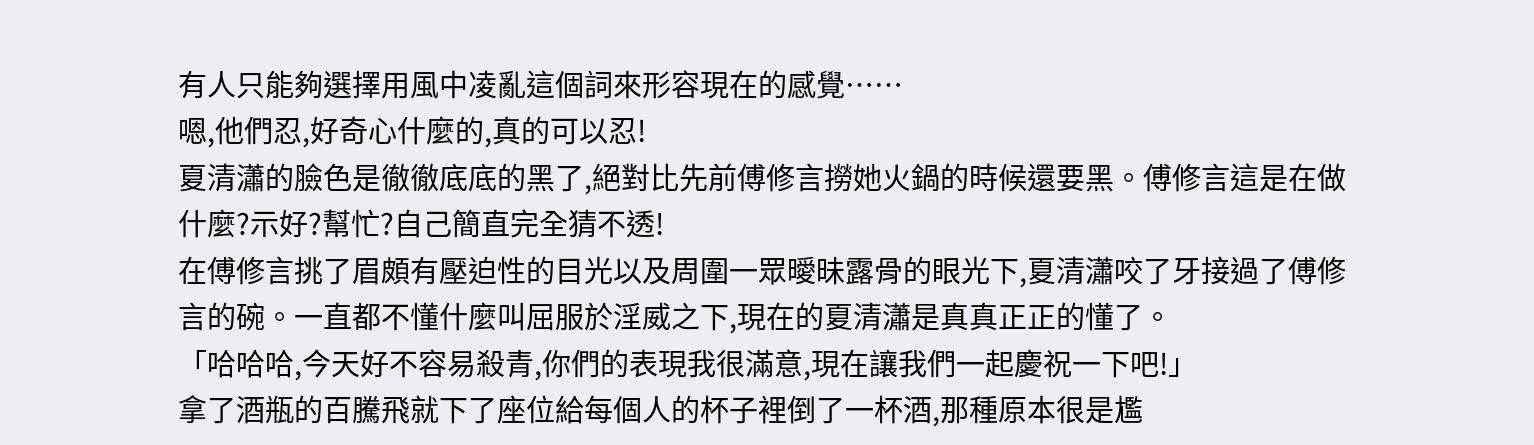有人只能夠選擇用風中凌亂這個詞來形容現在的感覺……
嗯,他們忍,好奇心什麼的,真的可以忍!
夏清瀟的臉色是徹徹底底的黑了,絕對比先前傅修言撈她火鍋的時候還要黑。傅修言這是在做什麼?示好?幫忙?自己簡直完全猜不透!
在傅修言挑了眉頗有壓迫性的目光以及周圍一眾曖昧露骨的眼光下,夏清瀟咬了牙接過了傅修言的碗。一直都不懂什麼叫屈服於淫威之下,現在的夏清瀟是真真正正的懂了。
「哈哈哈,今天好不容易殺青,你們的表現我很滿意,現在讓我們一起慶祝一下吧!」
拿了酒瓶的百騰飛就下了座位給每個人的杯子裡倒了一杯酒,那種原本很是尷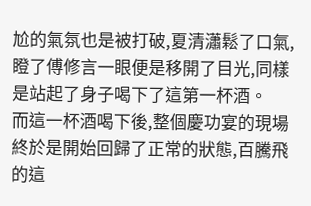尬的氣氛也是被打破,夏清瀟鬆了口氣,瞪了傅修言一眼便是移開了目光,同樣是站起了身子喝下了這第一杯酒。
而這一杯酒喝下後,整個慶功宴的現場終於是開始回歸了正常的狀態,百騰飛的這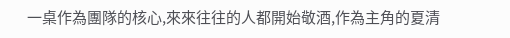一桌作為團隊的核心,來來往往的人都開始敬酒,作為主角的夏清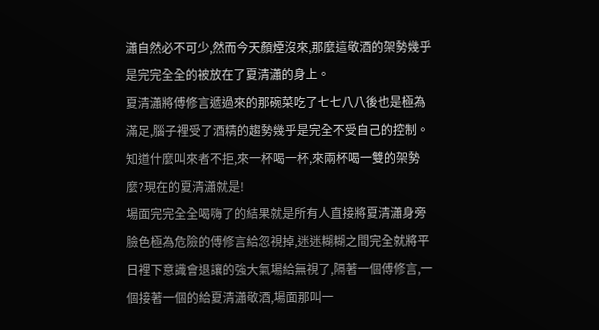瀟自然必不可少,然而今天顏煙沒來,那麼這敬酒的架勢幾乎是完完全全的被放在了夏清瀟的身上。
夏清瀟將傅修言遞過來的那碗菜吃了七七八八後也是極為滿足,腦子裡受了酒精的趨勢幾乎是完全不受自己的控制。
知道什麼叫來者不拒,來一杯喝一杯,來兩杯喝一雙的架勢麼?現在的夏清瀟就是!
場面完完全全喝嗨了的結果就是所有人直接將夏清瀟身旁臉色極為危險的傅修言給忽視掉,迷迷糊糊之間完全就將平日裡下意識會退讓的強大氣場給無視了,隔著一個傅修言,一個接著一個的給夏清瀟敬酒,場面那叫一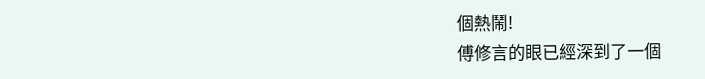個熱鬧!
傅修言的眼已經深到了一個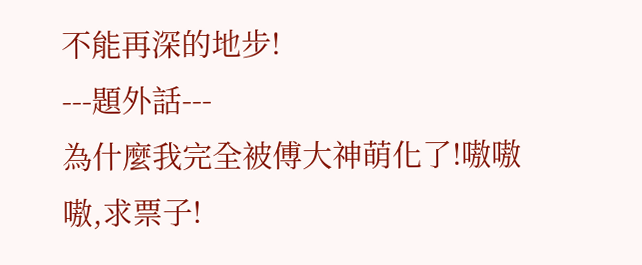不能再深的地步!
---題外話---
為什麼我完全被傅大神萌化了!嗷嗷嗷,求票子!